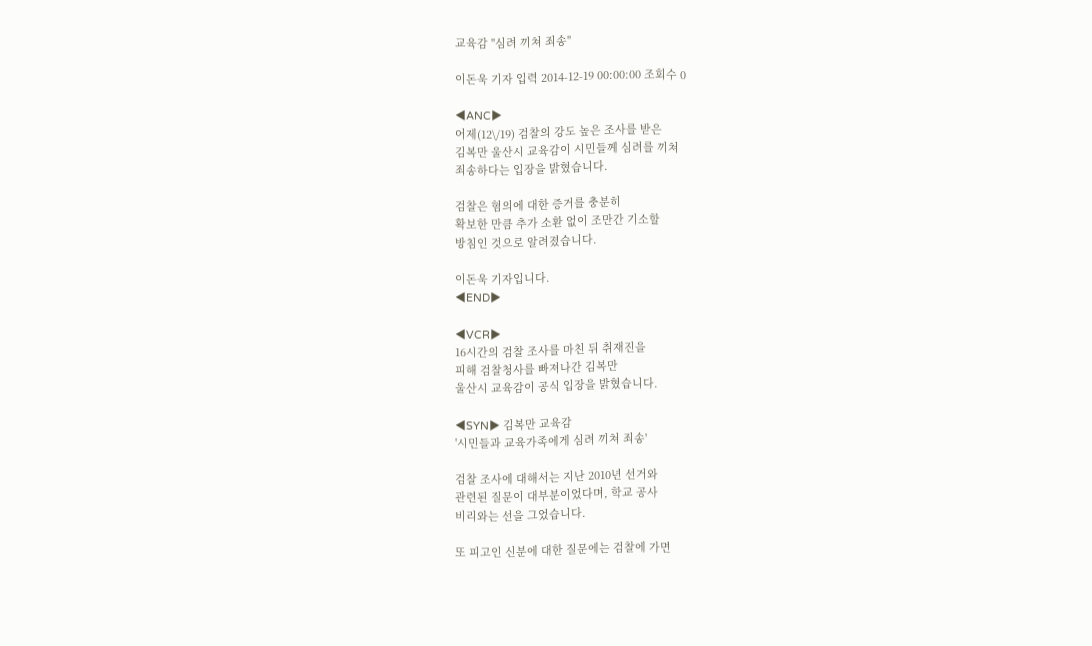교육감 "심려 끼쳐 죄송"

이돈욱 기자 입력 2014-12-19 00:00:00 조회수 0

◀ANC▶
어제(12\/19) 검찰의 강도 높은 조사를 받은
김복만 울산시 교육감이 시민들께 심려를 끼쳐
죄송하다는 입장을 밝혔습니다.

검찰은 혐의에 대한 증거를 충분히
확보한 만큼 추가 소환 없이 조만간 기소할
방침인 것으로 알려졌습니다.

이돈욱 기자입니다.
◀END▶

◀VCR▶
16시간의 검찰 조사를 마친 뒤 취재진을
피해 검찰청사를 빠져나간 김복만
울산시 교육감이 공식 입장을 밝혔습니다.

◀SYN▶ 김복만 교육감
'시민들과 교육가족에게 심려 끼쳐 죄송'

검찰 조사에 대해서는 지난 2010년 선거와
관련된 질문이 대부분이었다며, 학교 공사
비리와는 선을 그었습니다.

또 피고인 신분에 대한 질문에는 검찰에 가면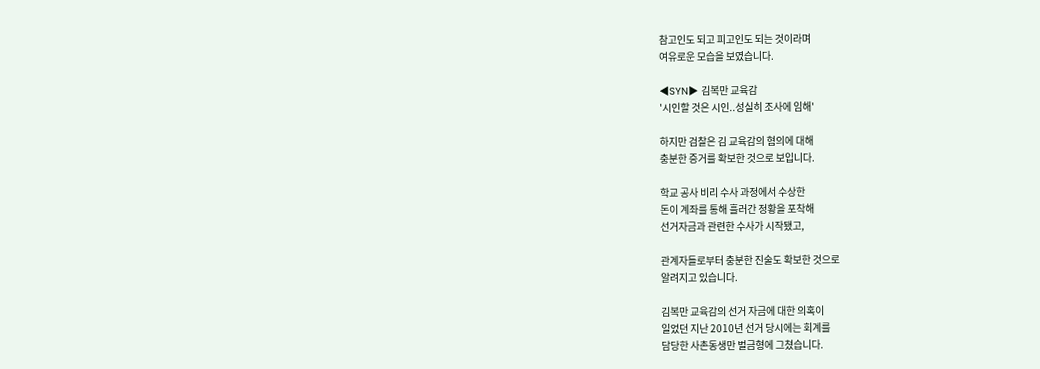참고인도 되고 피고인도 되는 것이라며
여유로운 모습을 보였습니다.

◀SYN▶ 김복만 교육감
'시인할 것은 시인..성실히 조사에 임해'

하지만 검찰은 김 교육감의 혐의에 대해
충분한 증거를 확보한 것으로 보입니다.

학교 공사 비리 수사 과정에서 수상한
돈이 계좌를 통해 흘러간 정황을 포착해
선거자금과 관련한 수사가 시작됐고,

관계자들로부터 충분한 진술도 확보한 것으로
알려지고 있습니다.

김복만 교육감의 선거 자금에 대한 의혹이
일었던 지난 2010년 선거 당시에는 회계를
담당한 사촌동생만 벌금형에 그쳤습니다.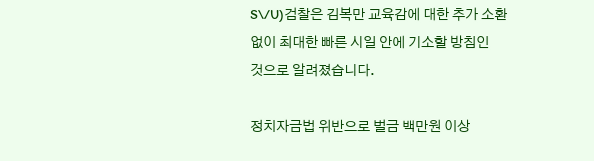S\/U)검찰은 김복만 교육감에 대한 추가 소환
없이 최대한 빠른 시일 안에 기소할 방침인
것으로 알려졌습니다.

정치자금법 위반으로 벌금 백만원 이상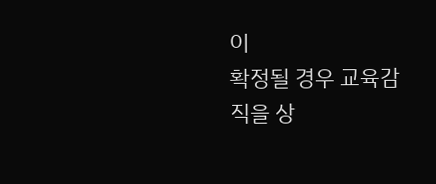이
확정될 경우 교육감 직을 상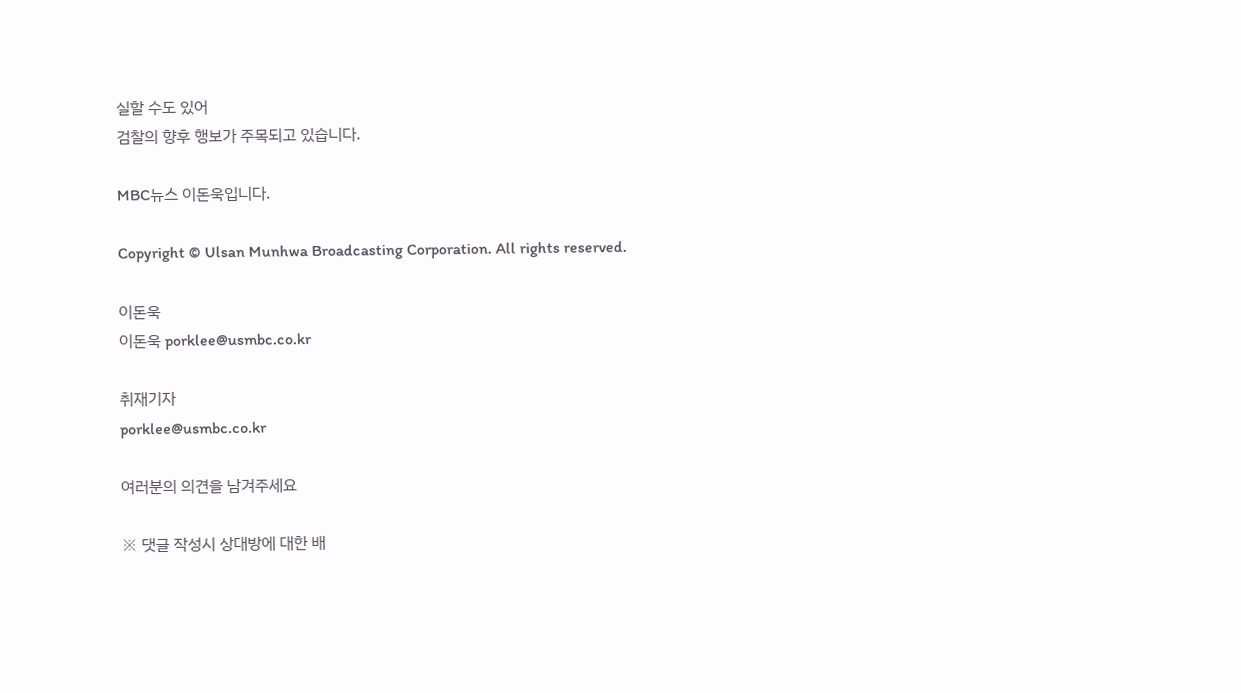실할 수도 있어
검찰의 향후 행보가 주목되고 있습니다.

MBC뉴스 이돈욱입니다.

Copyright © Ulsan Munhwa Broadcasting Corporation. All rights reserved.

이돈욱
이돈욱 porklee@usmbc.co.kr

취재기자
porklee@usmbc.co.kr

여러분의 의견을 남겨주세요

※ 댓글 작성시 상대방에 대한 배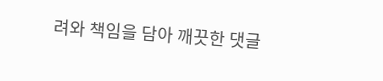려와 책임을 담아 깨끗한 댓글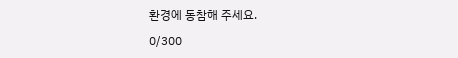환경에 동참해 주세요.

0/300